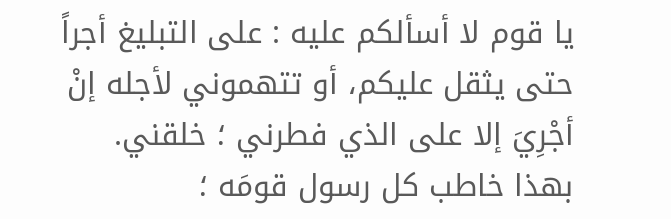يا قوم لا أسألكم عليه : على التبليغ أجراً حتى يثقل عليكم، أو تتهموني لأجله إنْ أجْرِيَ إلا على الذي فطرني ؛ خلقني. بهذا خاطب كل رسول قومَه ؛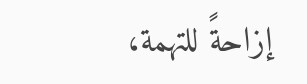إزاحةً للتهمة،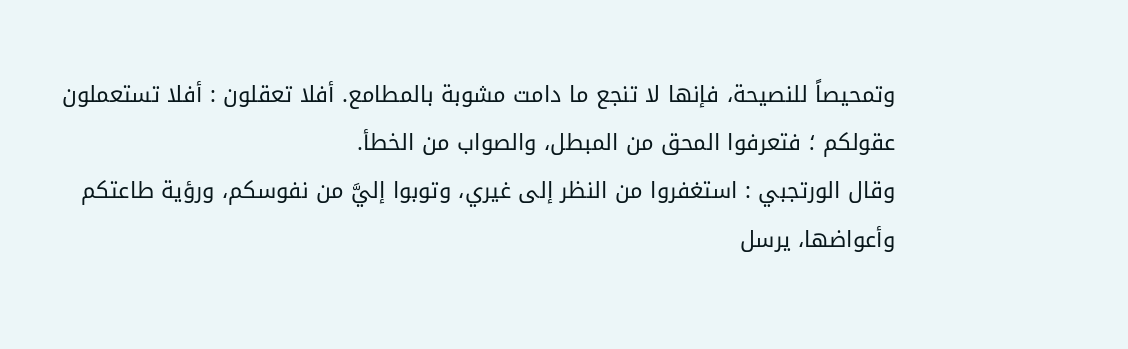وتمحيصاً للنصيحة، فإنها لا تنجع ما دامت مشوبة بالمطامع. أفلا تعقلون : أفلا تستعملون عقولكم ؛ فتعرفوا المحق من المبطل، والصواب من الخطأ.
وقال الورتجبي : استغفروا من النظر إلى غيري، وتوبوا إليَّ من نفوسكم، ورؤية طاعتكم وأعواضها، يرسل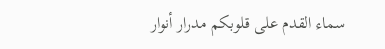سماء القدم على قلوبكم مدرار أنوار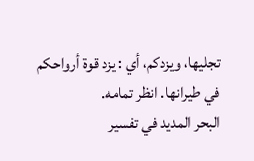تجليها، ويزدكم، أي : يزد قوة أرواحكم في طيرانها. انظر تمامه.
البحر المديد في تفسير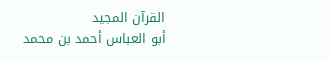القرآن المجيد
أبو العباس أحمد بن محمد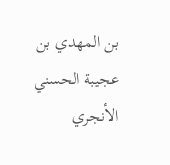بن المهدي بن عجيبة الحسني الأنجري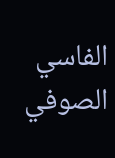الفاسي الصوفي